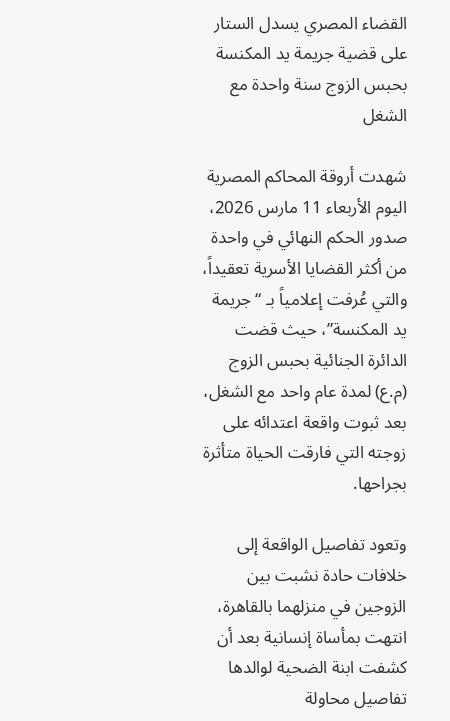القضاء المصري يسدل الستار على قضية جريمة يد المكنسة بحبس الزوج سنة واحدة مع الشغل

شهدت أروقة المحاكم المصرية اليوم الأربعاء 11 مارس 2026، صدور الحكم النهائي في واحدة من أكثر القضايا الأسرية تعقيداً، والتي عُرفت إعلامياً بـ “جريمة يد المكنسة”، حيث قضت الدائرة الجنائية بحبس الزوج (م.ع) لمدة عام واحد مع الشغل، بعد ثبوت واقعة اعتدائه على زوجته التي فارقت الحياة متأثرة بجراحها.

وتعود تفاصيل الواقعة إلى خلافات حادة نشبت بين الزوجين في منزلهما بالقاهرة، انتهت بمأساة إنسانية بعد أن كشفت ابنة الضحية لوالدها تفاصيل محاولة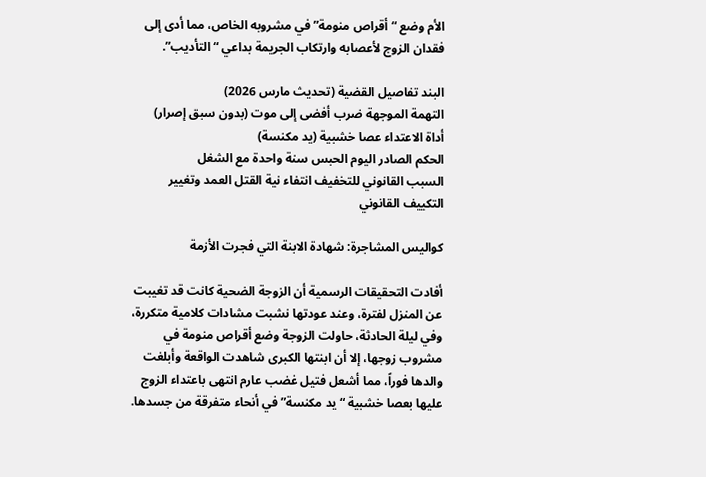الأم وضع “أقراص منومة” في مشروبه الخاص، مما أدى إلى فقدان الزوج لأعصابه وارتكاب الجريمة بداعي “التأديب”.

البند تفاصيل القضية (تحديث مارس 2026)
التهمة الموجهة ضرب أفضى إلى موت (بدون سبق إصرار)
أداة الاعتداء عصا خشبية (يد مكنسة)
الحكم الصادر اليوم الحبس سنة واحدة مع الشغل
السبب القانوني للتخفيف انتفاء نية القتل العمد وتغيير التكييف القانوني

كواليس المشاجرة: شهادة الابنة التي فجرت الأزمة

أفادت التحقيقات الرسمية أن الزوجة الضحية كانت قد تغيبت عن المنزل لفترة، وعند عودتها نشبت مشادات كلامية متكررة، وفي ليلة الحادثة، حاولت الزوجة وضع أقراص منومة في مشروب زوجها، إلا أن ابنتها الكبرى شاهدت الواقعة وأبلغت والدها فوراً، مما أشعل فتيل غضب عارم انتهى باعتداء الزوج عليها بعصا خشبية “يد مكنسة” في أنحاء متفرقة من جسدها.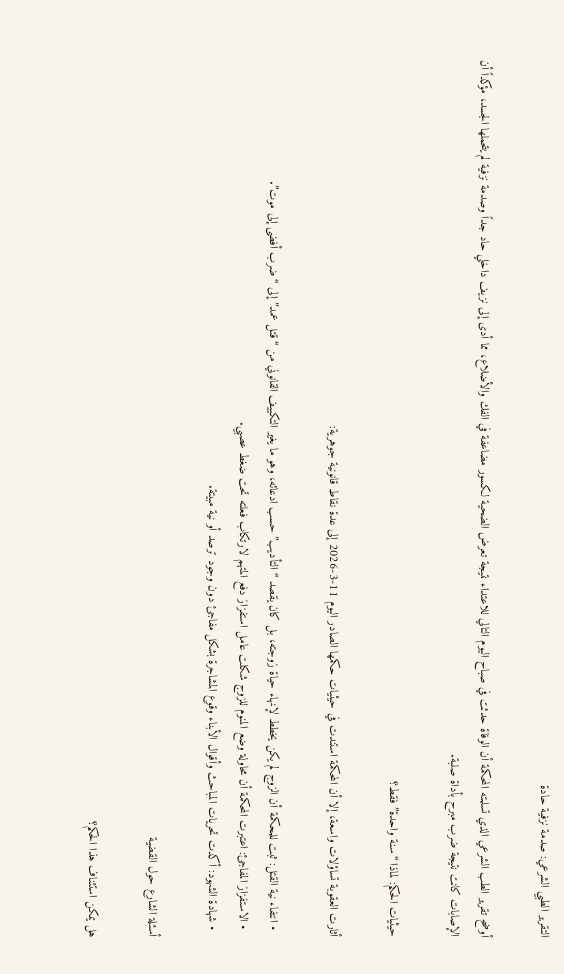التقرير الطبي الشرعي: صدمة نزفية حادة

أوضح تقرير الطب الشرعي الذي تسلمته المحكمة أن الوفاة حدثت في صباح اليوم التالي للاعتداء نتيجة تعرض الضحية لكسور مضاعفة في الفك والأضلاع، مما أدى إلى نزيف داخلي حاد جداً وصدمة نزفية لم يتحملها الجسد، مؤكداً أن الإصابات كانت نتيجة ضرب مبرح بأداة صلبة.

حيثيات الحكم: لماذا “سنة واحدة” فقط؟

أثارت العقوبة تساؤلات واسعة، إلا أن المحكمة استندت في حيثيات حكمها الصادر اليوم 11-3-2026 إلى عدة نقاط قانونية جوهرية:

  • انتفاء نية القتل: ثبت للمحكمة أن الزوج لم يكن يخطط لإنهاء حياة زوجته، بل كان يقصد “التأديب” حسب ادعائه، وهو ما يغير التكييف القانوني من “قتل عمد” إلى “ضرب أفضى إلى موت”.
  • الاستفزاز المفاجئ: اعتبرت المحكمة أن محاولة وضع المنوم للزوج شكلت عامل استفزاز دفع المتهم لارتكاب فعلته تحت ضغط عصبي.
  • شهادة الشهود: أكدت تحريات المباحث وأقوال الأبناء وقوع المشاجرة بشكل مفاجئ دون وجود ترصد أو نية مبيتة.

أسئلة الشارع حول القضية

هل يمكن استئناف هذا الحكم؟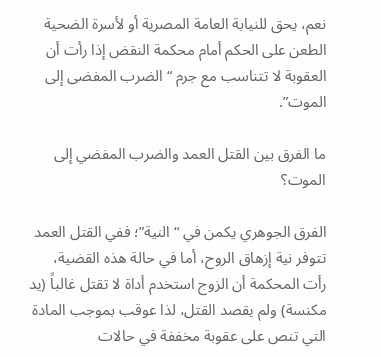نعم، يحق للنيابة العامة المصرية أو لأسرة الضحية الطعن على الحكم أمام محكمة النقض إذا رأت أن العقوبة لا تتناسب مع جرم “الضرب المفضى إلى الموت”.

ما الفرق بين القتل العمد والضرب المفضي إلى الموت؟

الفرق الجوهري يكمن في “النية”؛ ففي القتل العمد تتوفر نية إزهاق الروح، أما في حالة هذه القضية، رأت المحكمة أن الزوج استخدم أداة لا تقتل غالباً (يد مكنسة) ولم يقصد القتل، لذا عوقب بموجب المادة التي تنص على عقوبة مخففة في حالات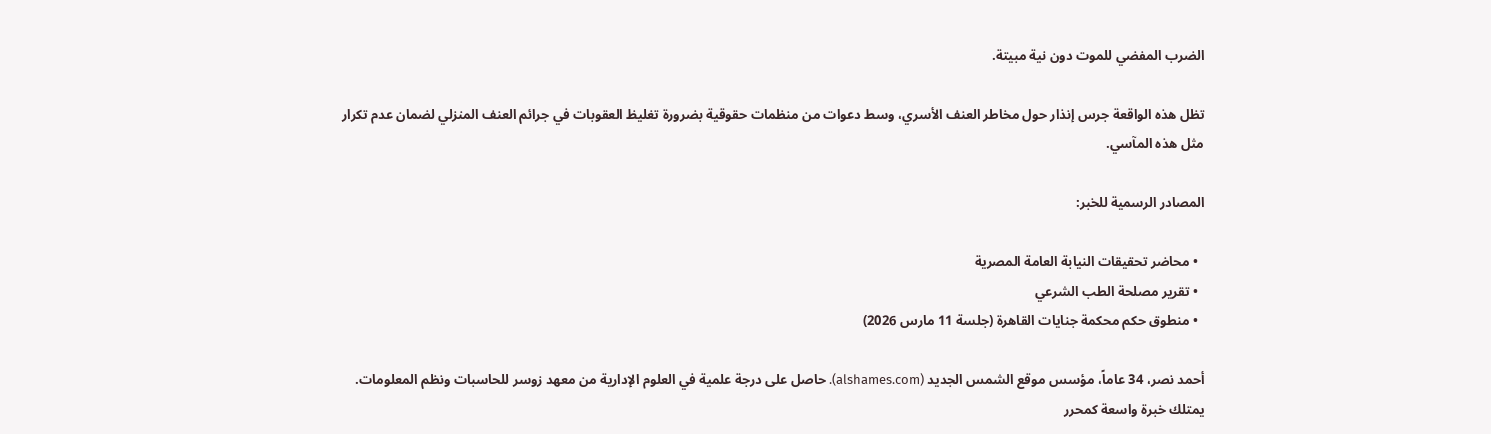الضرب المفضي للموت دون نية مبيتة.

تظل هذه الواقعة جرس إنذار حول مخاطر العنف الأسري، وسط دعوات من منظمات حقوقية بضرورة تغليظ العقوبات في جرائم العنف المنزلي لضمان عدم تكرار مثل هذه المآسي.

المصادر الرسمية للخبر:

  • محاضر تحقيقات النيابة العامة المصرية
  • تقرير مصلحة الطب الشرعي
  • منطوق حكم محكمة جنايات القاهرة (جلسة 11 مارس 2026)

أحمد نصر، 34 عاماً، مؤسس موقع الشمس الجديد (alshames.com). حاصل على درجة علمية في العلوم الإدارية من معهد زوسر للحاسبات ونظم المعلومات. يمتلك خبرة واسعة كمحرر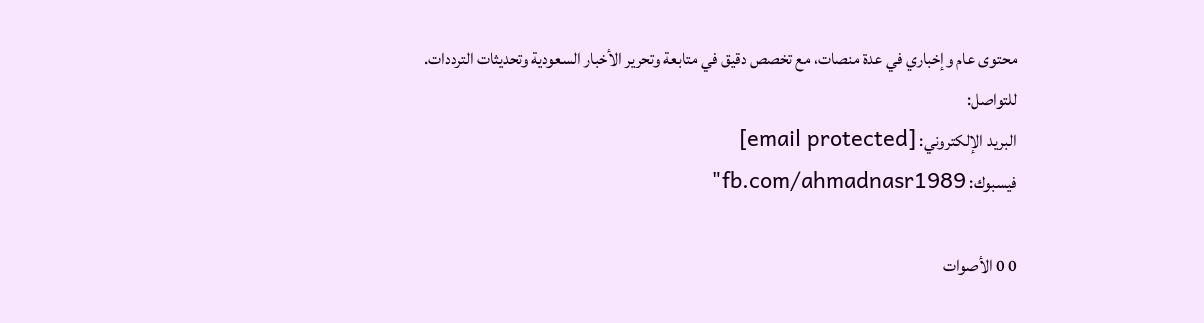محتوى عام وإخباري في عدة منصات، مع تخصص دقيق في متابعة وتحرير الأخبار السعودية وتحديثات الترددات.
للتواصل:
البريد الإلكتروني: [email protected]
فيسبوك: fb.com/ahmadnasr1989"

0 0 الأصوات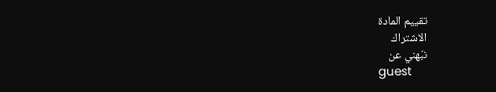تقييم المادة
الاشتراك
نبّهني عن
guest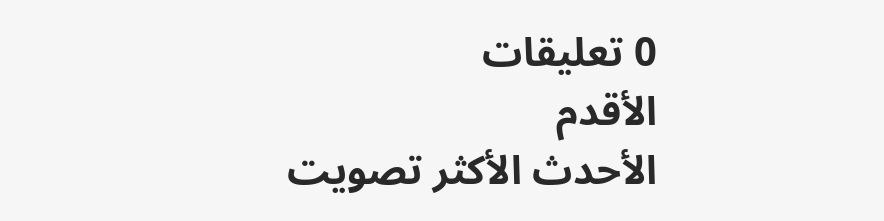0 تعليقات
الأقدم
الأحدث الأكثر تصويت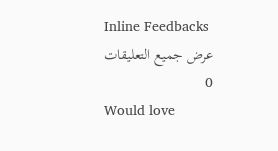Inline Feedbacks
عرض جميع التعليقات
0
Would love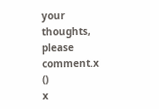your thoughts, please comment.x
()
x